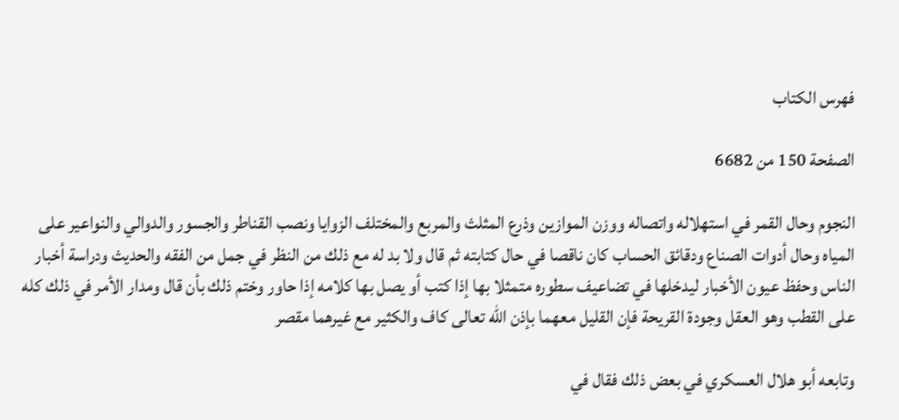فهرس الكتاب

الصفحة 150 من 6682

النجوم وحال القمر في استهلاله واتصاله ووزن الموازين وذرع المثلث والمربع والمختلف الزوايا ونصب القناطر والجسور والدوالي والنواعير على المياه وحال أدوات الصناع ودقائق الحساب كان ناقصا في حال كتابته ثم قال ولا بد له مع ذلك من النظر في جمل من الفقه والحديث ودراسة أخبار الناس وحفظ عيون الأخبار ليدخلها في تضاعيف سطوره متمثلا بها إذا كتب أو يصل بها كلامه إذا حاور وختم ذلك بأن قال ومدار الأمر في ذلك كله على القطب وهو العقل وجودة القريحة فإن القليل معهما بإذن الله تعالى كاف والكثير مع غيرهما مقصر

وتابعه أبو هلال العسكري في بعض ذلك فقال في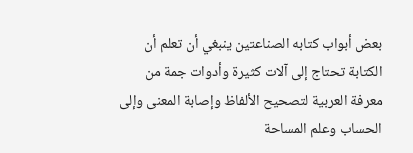بعض أبواب كتابه الصناعتين ينبغي أن تعلم أن الكتابة تحتاج إلى آلات كثيرة وأدوات جمة من معرفة العربية لتصحيح الألفاظ وإصابة المعنى وإلى الحساب وعلم المساحة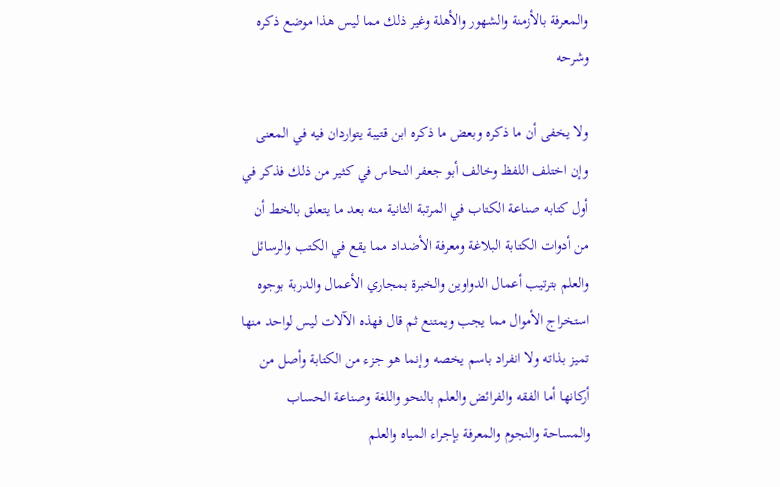والمعرفة بالأزمنة والشهور والأهلة وغير ذلك مما ليس هذا موضع ذكره وشرحه

ولا يخفى أن ما ذكره وبعض ما ذكره ابن قتيبة يتواردان فيه في المعنى وإن اختلف اللفظ وخالف أبو جعفر النحاس في كثير من ذلك فذكر في أول كتابه صناعة الكتاب في المرتبة الثانية منه بعد ما يتعلق بالخط أن من أدوات الكتابة البلاغة ومعرفة الأضداد مما يقع في الكتب والرسائل والعلم بترتيب أعمال الدواوين والخبرة بمجاري الأعمال والدربة بوجوه استخراج الأموال مما يجب ويمتنع ثم قال فهذه الآلات ليس لواحد منها تميز بذاته ولا انفراد باسم يخصه وإنما هو جزء من الكتابة وأصل من أركانها أما الفقه والفرائض والعلم بالنحو واللغة وصناعة الحساب والمساحة والنجوم والمعرفة بإجراء المياه والعلم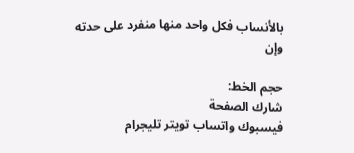بالأنساب فكل واحد منها منفرد على حدته وإن

حجم الخط:
شارك الصفحة
فيسبوك واتساب تويتر تليجرام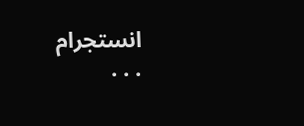انستجرام
. . .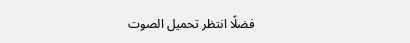فضلًا انتظر تحميل الصوت